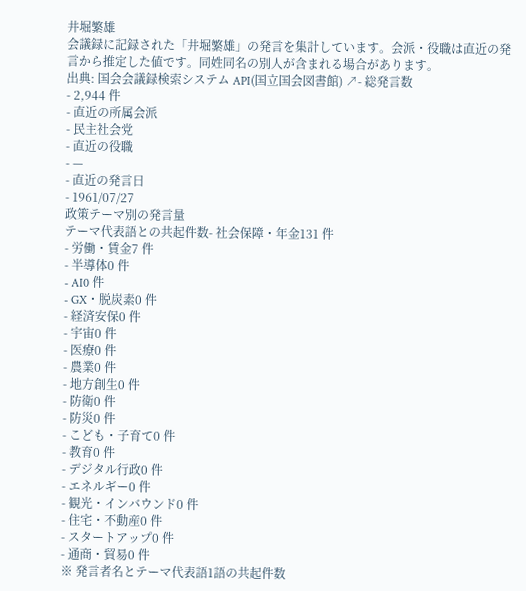井堀繁雄
会議録に記録された「井堀繁雄」の発言を集計しています。会派・役職は直近の発言から推定した値です。同姓同名の別人が含まれる場合があります。
出典: 国会会議録検索システム API(国立国会図書館) ↗- 総発言数
- 2,944 件
- 直近の所属会派
- 民主社会党
- 直近の役職
- —
- 直近の発言日
- 1961/07/27
政策テーマ別の発言量
テーマ代表語との共起件数- 社会保障・年金131 件
- 労働・賃金7 件
- 半導体0 件
- AI0 件
- GX・脱炭素0 件
- 経済安保0 件
- 宇宙0 件
- 医療0 件
- 農業0 件
- 地方創生0 件
- 防衛0 件
- 防災0 件
- こども・子育て0 件
- 教育0 件
- デジタル行政0 件
- エネルギー0 件
- 観光・インバウンド0 件
- 住宅・不動産0 件
- スタートアップ0 件
- 通商・貿易0 件
※ 発言者名とテーマ代表語1語の共起件数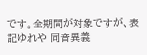です。全期間が対象ですが、表記ゆれや 同音異義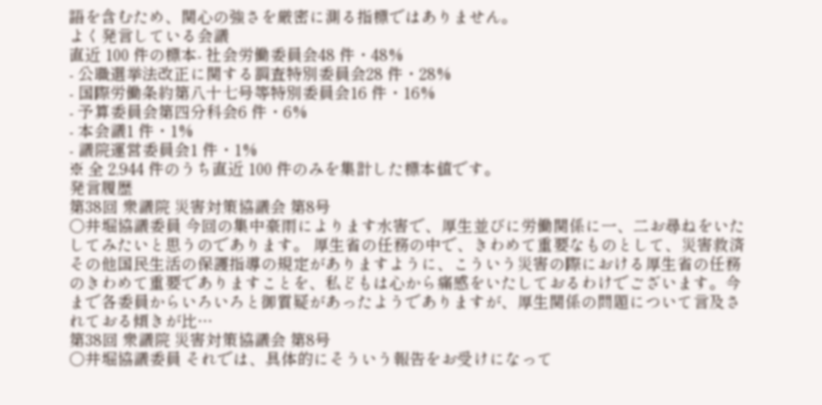語を含むため、関心の強さを厳密に測る指標ではありません。
よく発言している会議
直近 100 件の標本- 社会労働委員会48 件・48%
- 公職選挙法改正に関する調査特別委員会28 件・28%
- 国際労働条約第八十七号等特別委員会16 件・16%
- 予算委員会第四分科会6 件・6%
- 本会議1 件・1%
- 議院運営委員会1 件・1%
※ 全 2,944 件のうち直近 100 件のみを集計した標本値です。
発言履歴
第38回 衆議院 災害対策協議会 第8号
○井堀協議委員 今回の集中豪雨によります水害で、厚生並びに労働関係に一、二お尋ねをいたしてみたいと思うのであります。 厚生省の任務の中で、きわめて重要なものとして、災害救済その他国民生活の保護指導の規定がありますように、こういう災害の際における厚生省の任務のきわめて重要でありますことを、私どもは心から痛感をいたしておるわけでございます。今まで各委員からいろいろと御質疑があったようでありますが、厚生関係の問題について言及されておる傾きが比…
第38回 衆議院 災害対策協議会 第8号
○井堀協議委員 それでは、具体的にそういう報告をお受けになって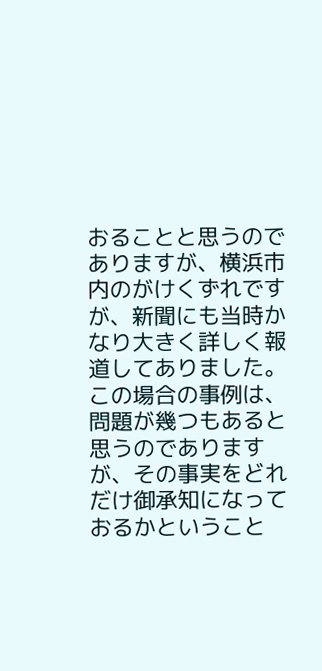おることと思うのでありますが、横浜市内のがけくずれですが、新聞にも当時かなり大きく詳しく報道してありました。この場合の事例は、問題が幾つもあると思うのでありますが、その事実をどれだけ御承知になっておるかということ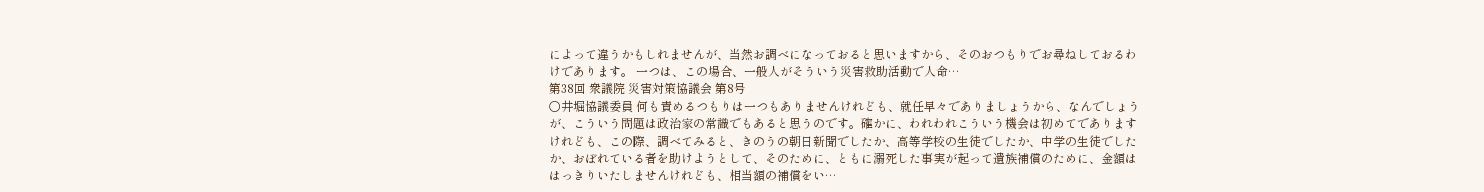によって違うかもしれませんが、当然お調べになっておると思いますから、そのおつもりでお尋ねしておるわけであります。 一つは、この場合、一般人がそういう災害救助活動で人命…
第38回 衆議院 災害対策協議会 第8号
○井堀協議委員 何も責めるつもりは一つもありませんけれども、就任早々でありましょうから、なんでしょうが、こういう問題は政治家の常識でもあると思うのです。確かに、われわれこういう機会は初めてでありますけれども、この際、調べてみると、きのうの朝日新聞でしたか、高等学校の生徒でしたか、中学の生徒でしたか、おぼれている者を助けようとして、そのために、ともに溺死した事実が起って遺族補償のために、金額ははっきりいたしませんけれども、相当額の補償をい…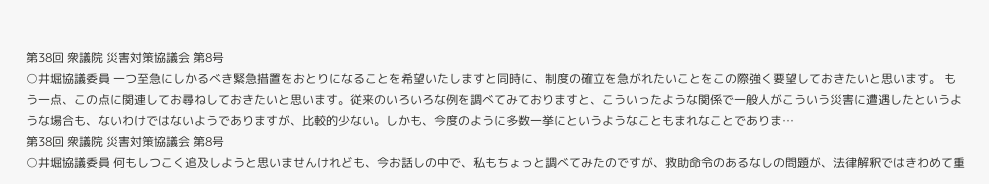第38回 衆議院 災害対策協議会 第8号
○井堀協議委員 一つ至急にしかるべき緊急措置をおとりになることを希望いたしますと同時に、制度の確立を急がれたいことをこの際強く要望しておきたいと思います。 もう一点、この点に関連してお尋ねしておきたいと思います。従来のいろいろな例を調べてみておりますと、こういったような関係で一般人がこういう災害に遭遇したというような場合も、ないわけではないようでありますが、比較的少ない。しかも、今度のように多数一挙にというようなこともまれなことでありま…
第38回 衆議院 災害対策協議会 第8号
○井堀協議委員 何もしつこく追及しようと思いませんけれども、今お話しの中で、私もちょっと調べてみたのですが、救助命令のあるなしの問題が、法律解釈ではきわめて重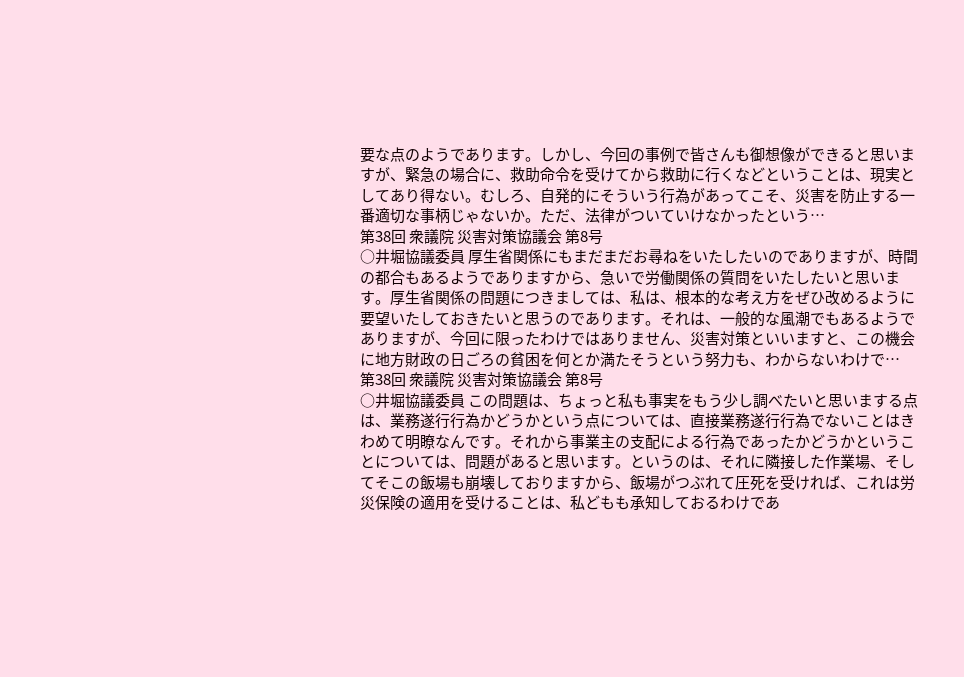要な点のようであります。しかし、今回の事例で皆さんも御想像ができると思いますが、緊急の場合に、救助命令を受けてから救助に行くなどということは、現実としてあり得ない。むしろ、自発的にそういう行為があってこそ、災害を防止する一番適切な事柄じゃないか。ただ、法律がついていけなかったという…
第38回 衆議院 災害対策協議会 第8号
○井堀協議委員 厚生省関係にもまだまだお尋ねをいたしたいのでありますが、時間の都合もあるようでありますから、急いで労働関係の質問をいたしたいと思います。厚生省関係の問題につきましては、私は、根本的な考え方をぜひ改めるように要望いたしておきたいと思うのであります。それは、一般的な風潮でもあるようでありますが、今回に限ったわけではありません、災害対策といいますと、この機会に地方財政の日ごろの貧困を何とか満たそうという努力も、わからないわけで…
第38回 衆議院 災害対策協議会 第8号
○井堀協議委員 この問題は、ちょっと私も事実をもう少し調べたいと思いまする点は、業務遂行行為かどうかという点については、直接業務遂行行為でないことはきわめて明瞭なんです。それから事業主の支配による行為であったかどうかということについては、問題があると思います。というのは、それに隣接した作業場、そしてそこの飯場も崩壊しておりますから、飯場がつぶれて圧死を受ければ、これは労災保険の適用を受けることは、私どもも承知しておるわけであ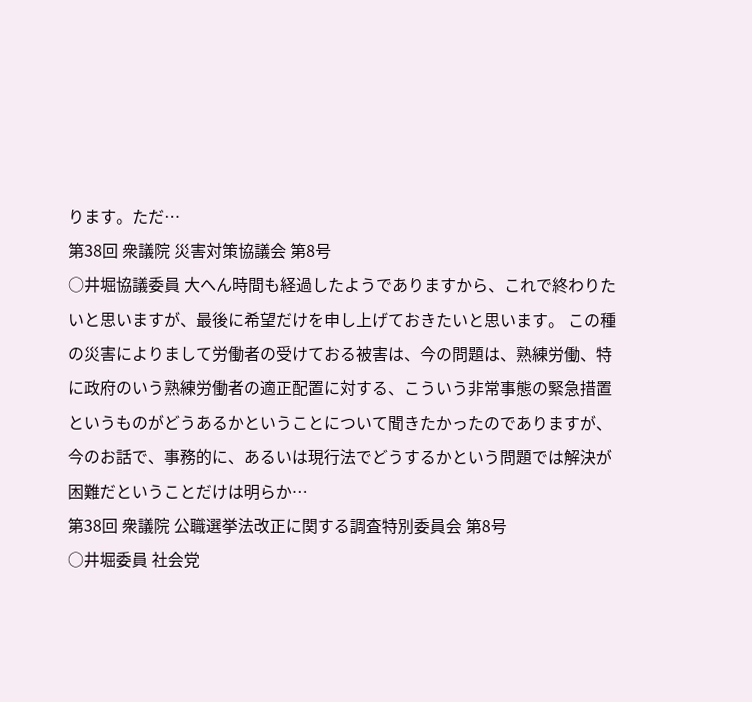ります。ただ…
第38回 衆議院 災害対策協議会 第8号
○井堀協議委員 大へん時間も経過したようでありますから、これで終わりたいと思いますが、最後に希望だけを申し上げておきたいと思います。 この種の災害によりまして労働者の受けておる被害は、今の問題は、熟練労働、特に政府のいう熟練労働者の適正配置に対する、こういう非常事態の緊急措置というものがどうあるかということについて聞きたかったのでありますが、今のお話で、事務的に、あるいは現行法でどうするかという問題では解決が困難だということだけは明らか…
第38回 衆議院 公職選挙法改正に関する調査特別委員会 第8号
○井堀委員 社会党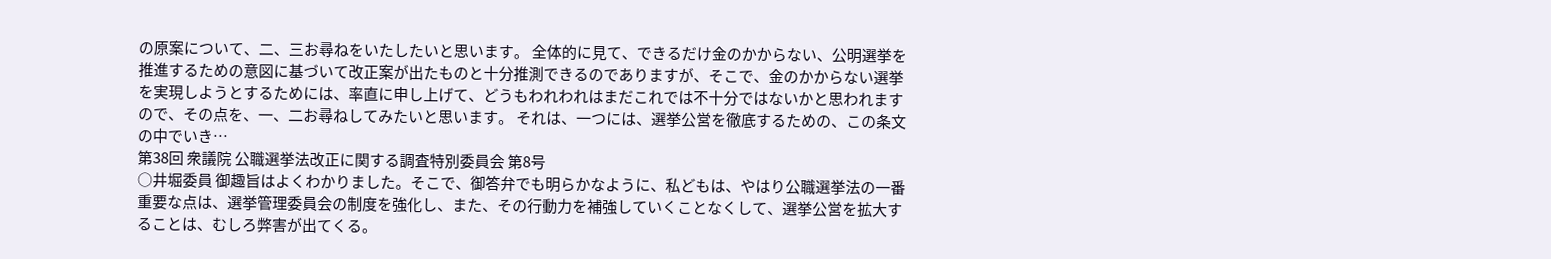の原案について、二、三お尋ねをいたしたいと思います。 全体的に見て、できるだけ金のかからない、公明選挙を推進するための意図に基づいて改正案が出たものと十分推測できるのでありますが、そこで、金のかからない選挙を実現しようとするためには、率直に申し上げて、どうもわれわれはまだこれでは不十分ではないかと思われますので、その点を、一、二お尋ねしてみたいと思います。 それは、一つには、選挙公営を徹底するための、この条文の中でいき…
第38回 衆議院 公職選挙法改正に関する調査特別委員会 第8号
○井堀委員 御趣旨はよくわかりました。そこで、御答弁でも明らかなように、私どもは、やはり公職選挙法の一番重要な点は、選挙管理委員会の制度を強化し、また、その行動力を補強していくことなくして、選挙公営を拡大することは、むしろ弊害が出てくる。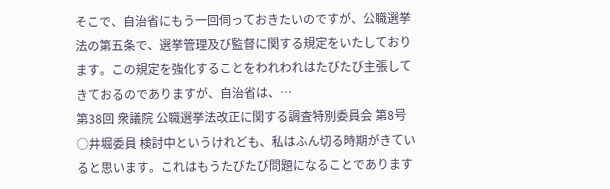そこで、自治省にもう一回伺っておきたいのですが、公職選挙法の第五条で、選挙管理及び監督に関する規定をいたしております。この規定を強化することをわれわれはたびたび主張してきておるのでありますが、自治省は、…
第38回 衆議院 公職選挙法改正に関する調査特別委員会 第8号
○井堀委員 検討中というけれども、私はふん切る時期がきていると思います。これはもうたびたび問題になることであります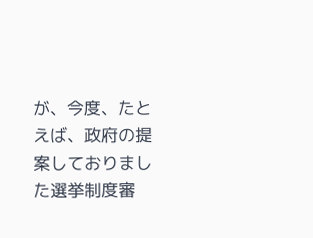が、今度、たとえば、政府の提案しておりました選挙制度審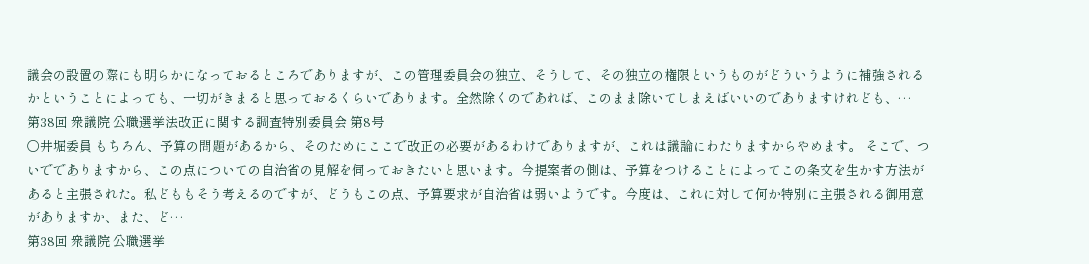議会の設置の際にも明らかになっておるところでありますが、この管理委員会の独立、そうして、その独立の権限というものがどういうように補強されるかということによっても、一切がきまると思っておるくらいであります。全然除くのであれば、このまま除いてしまえばいいのでありますけれども、…
第38回 衆議院 公職選挙法改正に関する調査特別委員会 第8号
○井堀委員 もちろん、予算の問題があるから、そのためにここで改正の必要があるわけでありますが、これは議論にわたりますからやめます。 そこで、ついででありますから、この点についての自治省の見解を伺っておきたいと思います。今提案者の側は、予算をつけることによってこの条文を生かす方法があると主張された。私どももそう考えるのですが、どうもこの点、予算要求が自治省は弱いようです。今度は、これに対して何か特別に主張される御用意がありますか、また、ど…
第38回 衆議院 公職選挙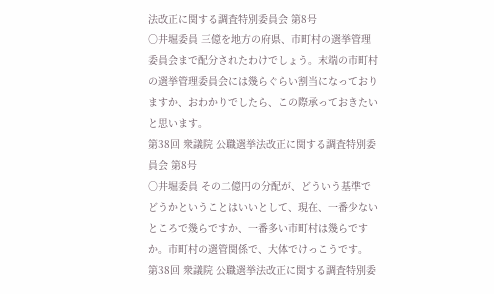法改正に関する調査特別委員会 第8号
○井堀委員 三億を地方の府県、市町村の選挙管理委員会まで配分されたわけでしょう。末端の市町村の選挙管理委員会には幾らぐらい割当になっておりますか、おわかりでしたら、この際承っておきたいと思います。
第38回 衆議院 公職選挙法改正に関する調査特別委員会 第8号
○井堀委員 その二億円の分配が、どういう基準でどうかということはいいとして、現在、一番少ないところで幾らですか、一番多い市町村は幾らですか。市町村の選管関係で、大体でけっこうです。
第38回 衆議院 公職選挙法改正に関する調査特別委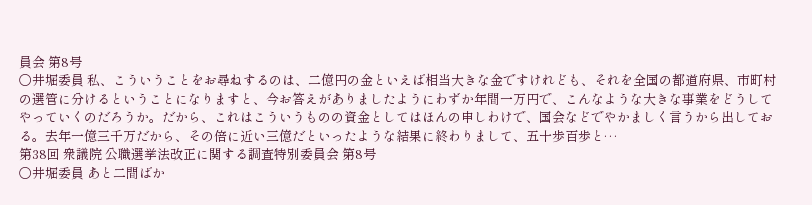員会 第8号
○井堀委員 私、こういうことをお尋ねするのは、二億円の金といえば相当大きな金ですけれども、それを全国の都道府県、市町村の選管に分けるということになりますと、今お答えがありましたようにわずか年間一万円で、こんなような大きな事業をどうしてやっていくのだろうか。だから、これはこういうものの資金としてはほんの申しわけで、国会などでやかましく言うから出しておる。去年一億三千万だから、その倍に近い三億だといったような結果に終わりまして、五十歩百歩と…
第38回 衆議院 公職選挙法改正に関する調査特別委員会 第8号
○井堀委員 あと二間ばか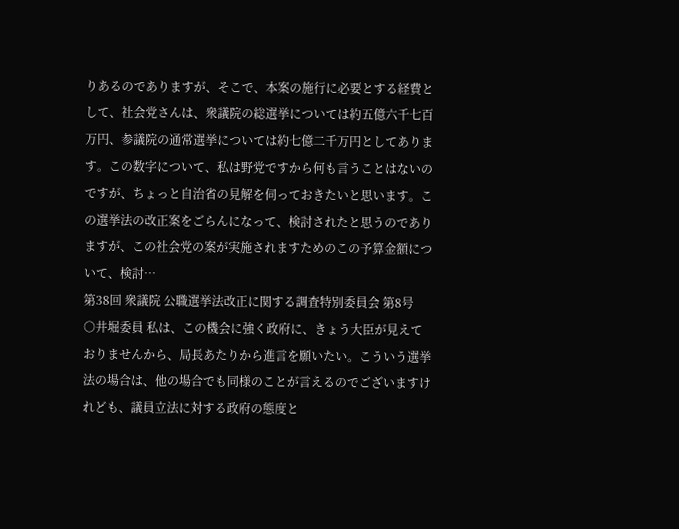りあるのでありますが、そこで、本案の施行に必要とする経費として、社会党さんは、衆議院の総選挙については約五億六千七百万円、参議院の通常選挙については約七億二千万円としてあります。この数字について、私は野党ですから何も言うことはないのですが、ちょっと自治省の見解を伺っておきたいと思います。この選挙法の改正案をごらんになって、検討されたと思うのでありますが、この社会党の案が実施されますためのこの予算金額について、検討…
第38回 衆議院 公職選挙法改正に関する調査特別委員会 第8号
○井堀委員 私は、この機会に強く政府に、きょう大臣が見えておりませんから、局長あたりから進言を願いたい。こういう選挙法の場合は、他の場合でも同様のことが言えるのでございますけれども、議員立法に対する政府の態度と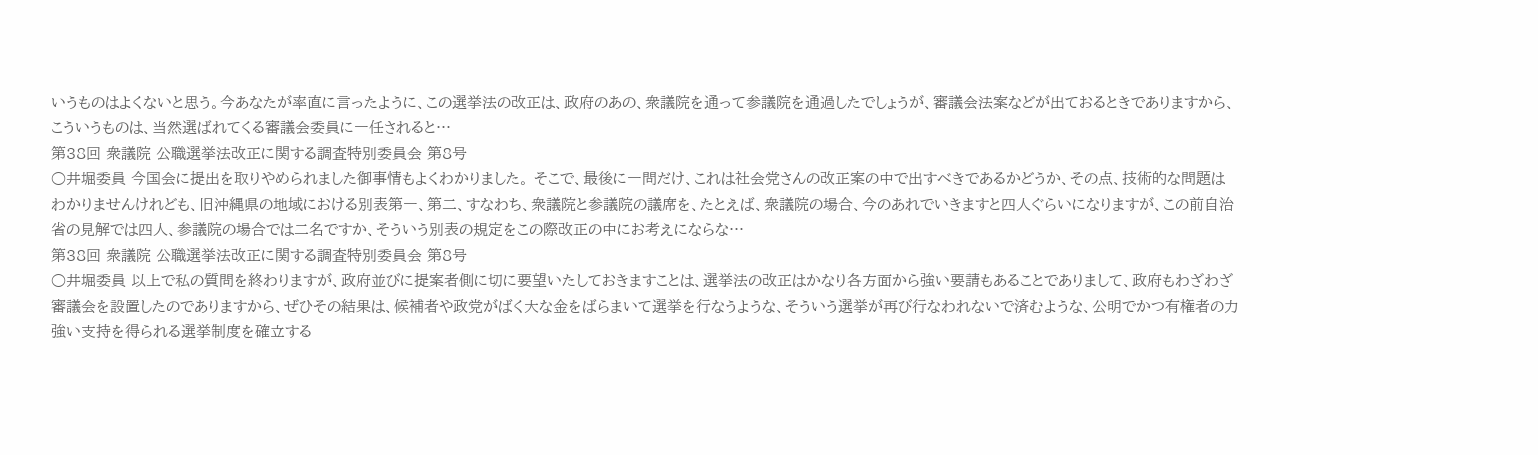いうものはよくないと思う。今あなたが率直に言ったように、この選挙法の改正は、政府のあの、衆議院を通って参議院を通過したでしょうが、審議会法案などが出ておるときでありますから、こういうものは、当然選ばれてくる審議会委員に一任されると…
第38回 衆議院 公職選挙法改正に関する調査特別委員会 第8号
○井堀委員 今国会に提出を取りやめられました御事情もよくわかりました。 そこで、最後に一問だけ、これは社会党さんの改正案の中で出すべきであるかどうか、その点、技術的な問題はわかりませんけれども、旧沖縄県の地域における別表第一、第二、すなわち、衆議院と参議院の議席を、たとえば、衆議院の場合、今のあれでいきますと四人ぐらいになりますが、この前自治省の見解では四人、参議院の場合では二名ですか、そういう別表の規定をこの際改正の中にお考えにならな…
第38回 衆議院 公職選挙法改正に関する調査特別委員会 第8号
○井堀委員 以上で私の質問を終わりますが、政府並びに提案者側に切に要望いたしておきますことは、選挙法の改正はかなり各方面から強い要請もあることでありまして、政府もわざわざ審議会を設置したのでありますから、ぜひその結果は、候補者や政党がばく大な金をばらまいて選挙を行なうような、そういう選挙が再び行なわれないで済むような、公明でかつ有権者の力強い支持を得られる選挙制度を確立する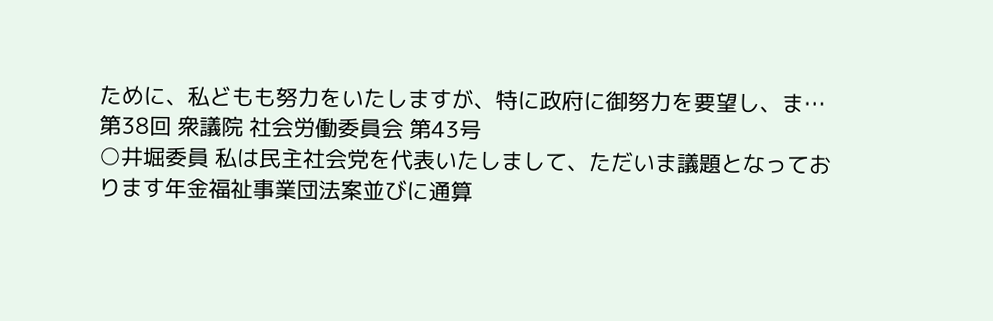ために、私どもも努力をいたしますが、特に政府に御努力を要望し、ま…
第38回 衆議院 社会労働委員会 第43号
○井堀委員 私は民主社会党を代表いたしまして、ただいま議題となっております年金福祉事業団法案並びに通算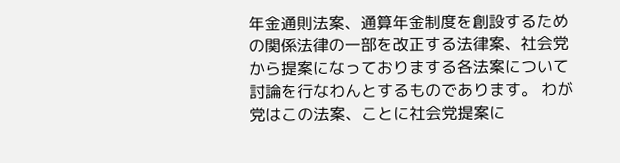年金通則法案、通算年金制度を創設するための関係法律の一部を改正する法律案、社会党から提案になっておりまする各法案について討論を行なわんとするものであります。 わが党はこの法案、ことに社会党提案に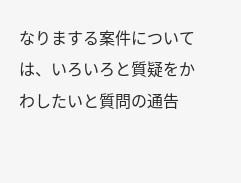なりまする案件については、いろいろと質疑をかわしたいと質問の通告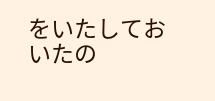をいたしておいたの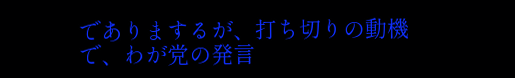でありまするが、打ち切りの動機で、わが党の発言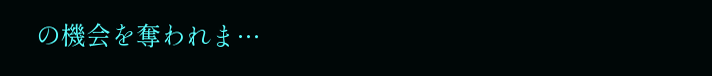の機会を奪われま…